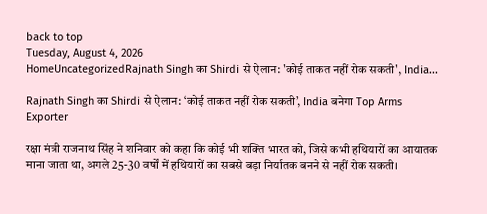back to top
Tuesday, August 4, 2026
HomeUncategorizedRajnath Singh का Shirdi से ऐलान: 'कोई ताकत नहीं रोक सकती', India...

Rajnath Singh का Shirdi से ऐलान: ‘कोई ताकत नहीं रोक सकती’, India बनेगा Top Arms Exporter

रक्षा मंत्री राजनाथ सिंह ने शनिवार को कहा कि कोई भी शक्ति भारत को, जिसे कभी हथियारों का आयातक माना जाता था, अगले 25-30 वर्षों में हथियारों का सबसे बड़ा निर्यातक बनने से नहीं रोक सकती।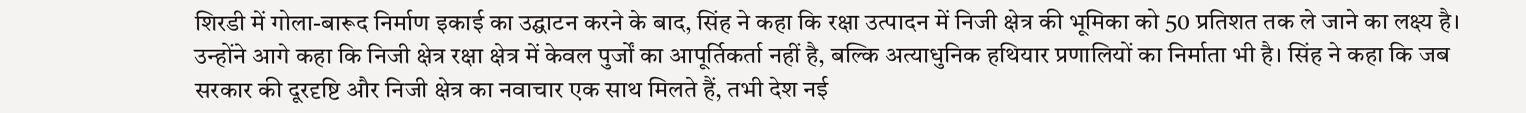शिरडी में गोला-बारूद निर्माण इकाई का उद्घाटन करने के बाद, सिंह ने कहा कि रक्षा उत्पादन में निजी क्षेत्र की भूमिका को 50 प्रतिशत तक ले जाने का लक्ष्य है। उन्होंने आगे कहा कि निजी क्षेत्र रक्षा क्षेत्र में केवल पुर्जों का आपूर्तिकर्ता नहीं है, बल्कि अत्याधुनिक हथियार प्रणालियों का निर्माता भी है। सिंह ने कहा कि जब सरकार की दूरदृष्टि और निजी क्षेत्र का नवाचार एक साथ मिलते हैं, तभी देश नई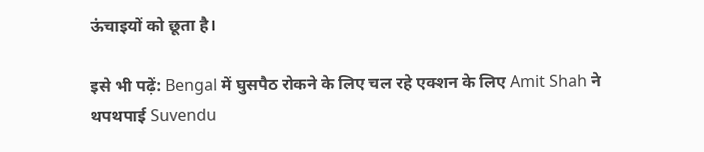ऊंचाइयों को छूता है।

इसे भी पढ़ें: Bengal में घुसपैठ रोकने के लिए चल रहे एक्शन के लिए Amit Shah ने थपथपाई Suvendu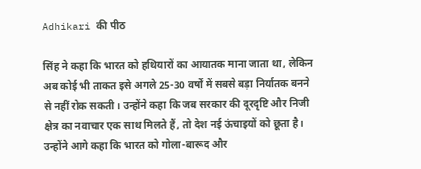Adhikari की पीठ

सिंह ने कहा कि भारत को हथियारों का आयातक माना जाता था, लेकिन अब कोई भी ताकत इसे अगले 25-30 वर्षों में सबसे बड़ा निर्यातक बनने से नहीं रोक सकती। उन्होंने कहा कि जब सरकार की दूरदृष्टि और निजी क्षेत्र का नवाचार एक साथ मिलते हैं, तो देश नई ऊंचाइयों को छूता है। उन्होंने आगे कहा कि भारत को गोला-बारूद और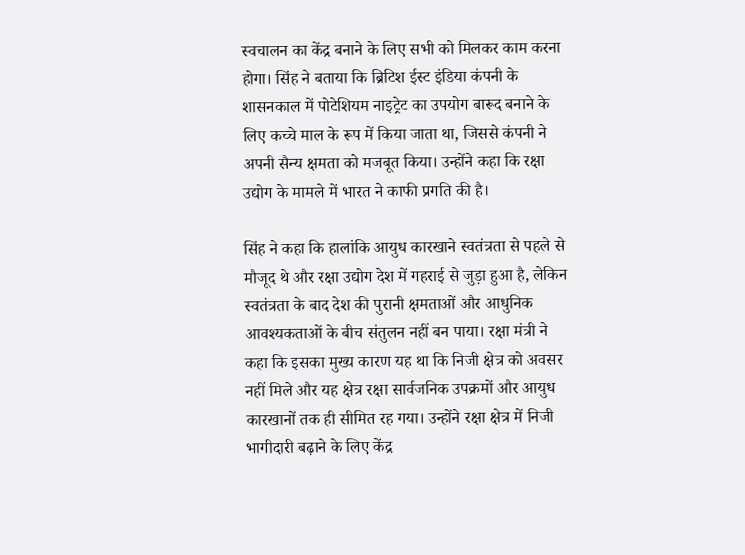स्वचालन का केंद्र बनाने के लिए सभी को मिलकर काम करना होगा। सिंह ने बताया कि ब्रिटिश ईस्ट इंडिया कंपनी के शासनकाल में पोटेशियम नाइट्रेट का उपयोग बारूद बनाने के लिए कच्चे माल के रूप में किया जाता था, जिससे कंपनी ने अपनी सैन्य क्षमता को मजबूत किया। उन्होंने कहा कि रक्षा उद्योग के मामले में भारत ने काफी प्रगति की है।

सिंह ने कहा कि हालांकि आयुध कारखाने स्वतंत्रता से पहले से मौजूद थे और रक्षा उद्योग देश में गहराई से जुड़ा हुआ है, लेकिन स्वतंत्रता के बाद देश की पुरानी क्षमताओं और आधुनिक आवश्यकताओं के बीच संतुलन नहीं बन पाया। रक्षा मंत्री ने कहा कि इसका मुख्य कारण यह था कि निजी क्षेत्र को अवसर नहीं मिले और यह क्षेत्र रक्षा सार्वजनिक उपक्रमों और आयुध कारखानों तक ही सीमित रह गया। उन्होंने रक्षा क्षेत्र में निजी भागीदारी बढ़ाने के लिए केंद्र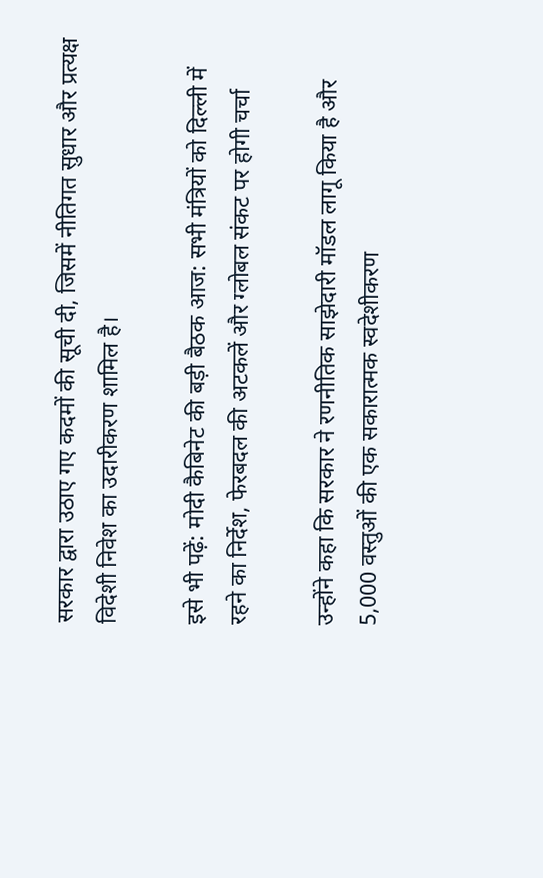सरकार द्वारा उठाए गए कदमों की सूची दी, जिसमें नीतिगत सुधार और प्रत्यक्ष विदेशी निवेश का उदारीकरण शामिल है।

इसे भी पढ़ें: मोदी कैबिनेट की बड़ी बैठक आज: सभी मंत्रियों को दिल्ली में रहने का निर्देश, फेरबदल की अटकलें और ग्लोबल संकट पर होगी चर्चा

उन्होंने कहा कि सरकार ने रणनीतिक साझेदारी मॉडल लागू किया है और 5,000 वस्तुओं की एक सकारात्मक स्वदेशीकरण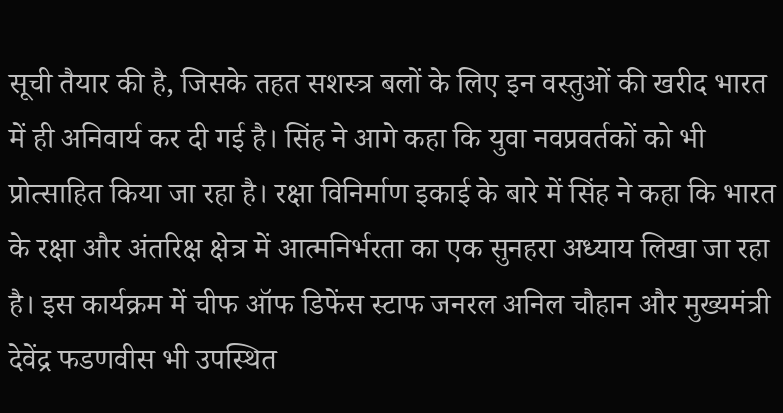सूची तैयार की है, जिसके तहत सशस्त्र बलों के लिए इन वस्तुओं की खरीद भारत में ही अनिवार्य कर दी गई है। सिंह ने आगे कहा कि युवा नवप्रवर्तकों को भी प्रोत्साहित किया जा रहा है। रक्षा विनिर्माण इकाई के बारे में सिंह ने कहा कि भारत के रक्षा और अंतरिक्ष क्षेत्र में आत्मनिर्भरता का एक सुनहरा अध्याय लिखा जा रहा है। इस कार्यक्रम में चीफ ऑफ डिफेंस स्टाफ जनरल अनिल चौहान और मुख्यमंत्री देवेंद्र फडणवीस भी उपस्थित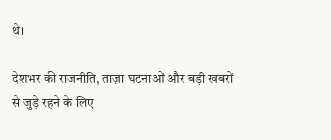थे।

देशभर की राजनीति, ताज़ा घटनाओं और बड़ी खबरों से जुड़े रहने के लिए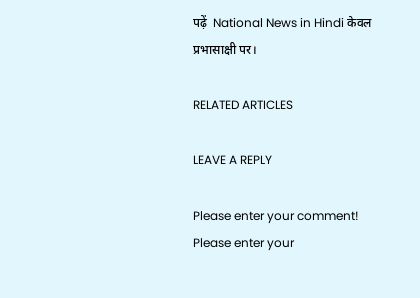पढ़ें  National News in Hindi केवल प्रभासाक्षी पर।

RELATED ARTICLES

LEAVE A REPLY

Please enter your comment!
Please enter your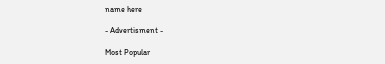name here

- Advertisment -

Most Popular